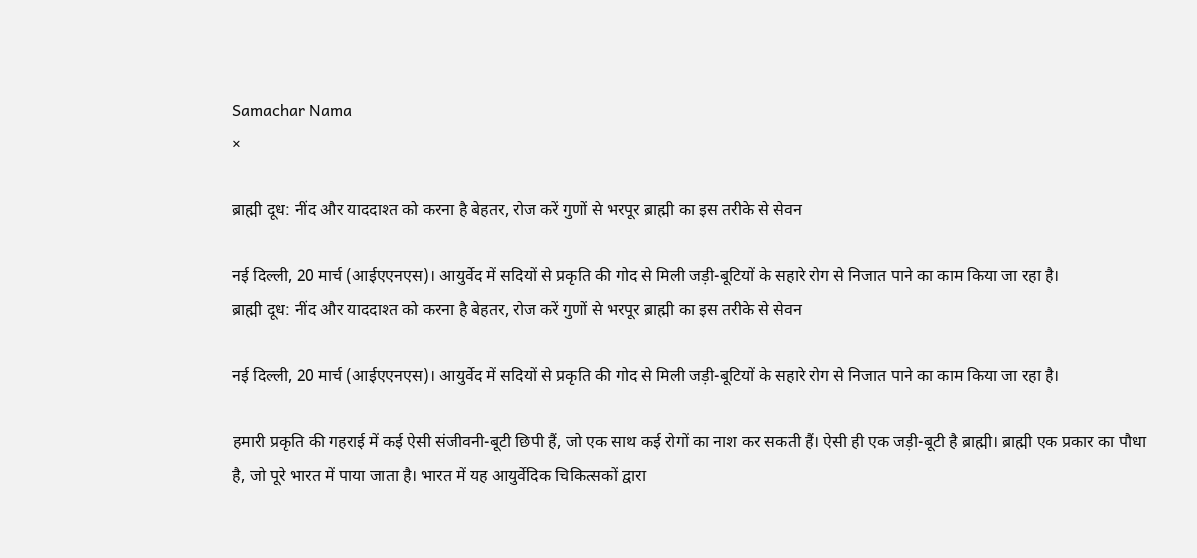Samachar Nama
×

ब्राह्मी दूध: नींद और याददाश्त को करना है बेहतर, रोज करें गुणों से भरपूर ब्राह्मी का इस तरीके से सेवन

नई दिल्ली, 20 मार्च (आईएएनएस)। आयुर्वेद में सदियों से प्रकृति की गोद से मिली जड़ी-बूटियों के सहारे रोग से निजात पाने का काम किया जा रहा है।
ब्राह्मी दूध: नींद और याददाश्त को करना है बेहतर, रोज करें गुणों से भरपूर ब्राह्मी का इस तरीके से सेवन

नई दिल्ली, 20 मार्च (आईएएनएस)। आयुर्वेद में सदियों से प्रकृति की गोद से मिली जड़ी-बूटियों के सहारे रोग से निजात पाने का काम किया जा रहा है।

हमारी प्रकृति की गहराई में कई ऐसी संजीवनी-बूटी छिपी हैं, जो एक साथ कई रोगों का नाश कर सकती हैं। ऐसी ही एक जड़ी-बूटी है ब्राह्मी। ब्राह्मी एक प्रकार का पौधा है, जो पूरे भारत में पाया जाता है। भारत में यह आयुर्वेदिक चिकित्सकों द्वारा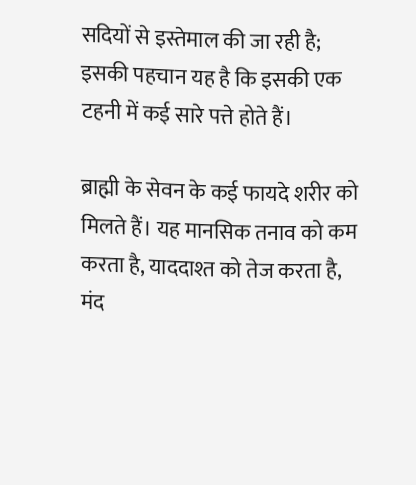सदियों से इस्तेमाल की जा रही है; इसकी पहचान यह है कि इसकी एक टहनी में कई सारे पत्ते होते हैं।

ब्राह्मी के सेवन के कई फायदे शरीर को मिलते हैं। यह मानसिक तनाव को कम करता है, याददाश्त को तेज करता है, मंद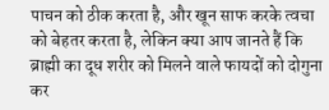पाचन को ठीक करता है, और खून साफ करके त्वचा को बेहतर करता है, लेकिन क्या आप जानते हैं कि ब्राह्मी का दूध शरीर को मिलने वाले फायदों को दोगुना कर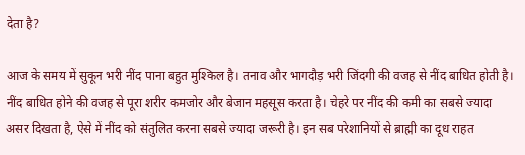देता है?

आज के समय में सुकून भरी नींद पाना बहुत मुश्किल है। तनाव और भागदौड़ भरी जिंदगी की वजह से नींद बाधित होती है। नींद बाधित होने की वजह से पूरा शरीर कमजोर और बेजान महसूस करता है। चेहरे पर नींद की कमी का सबसे ज्यादा असर दिखता है, ऐसे में नींद को संतुलित करना सबसे ज्यादा जरूरी है। इन सब परेशानियों से ब्राह्मी का दूध राहत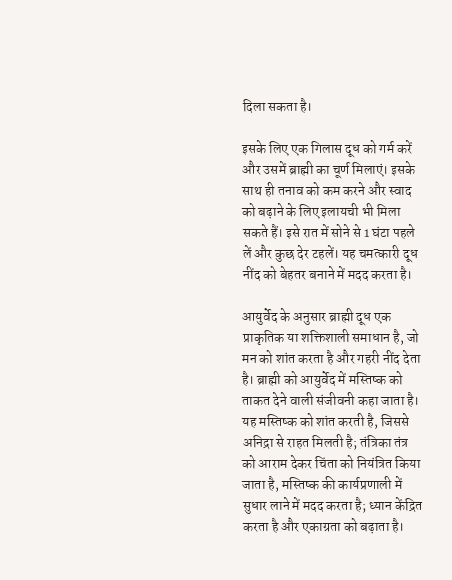दिला सकता है।

इसके लिए एक गिलास दूध को गर्म करें और उसमें ब्राह्मी का चूर्ण मिलाएं। इसके साथ ही तनाव को कम करने और स्वाद को बढ़ाने के लिए इलायची भी मिला सकते हैं। इसे रात में सोने से 1 घंटा पहले लें और कुछ देर टहलें। यह चमत्कारी दूध नींद को बेहतर बनाने में मदद करता है।

आयुर्वेद के अनुसार ब्राह्मी दूध एक प्राकृतिक या शक्तिशाली समाधान है, जो मन को शांत करता है और गहरी नींद देता है। ब्राह्मी को आयुर्वेद में मस्तिष्क को ताकत देने वाली संजीवनी कहा जाता है। यह मस्तिष्क को शांत करती है, जिससे अनिद्रा से राहत मिलती है; तंत्रिका तंत्र को आराम देकर चिंता को नियंत्रित किया जाता है, मस्तिष्क की कार्यप्रणाली में सुधार लाने में मदद करता है; ध्यान केंद्रित करता है और एकाग्रता को बढ़ाता है।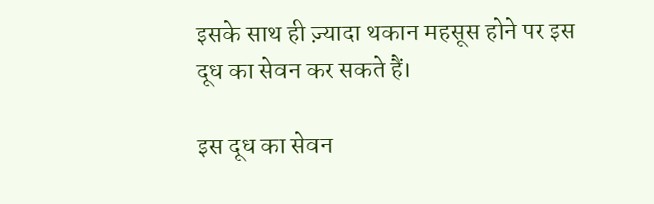इसके साथ ही ज़्यादा थकान महसूस होने पर इस दूध का सेवन कर सकते हैं।

इस दूध का सेवन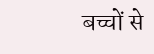बच्चों से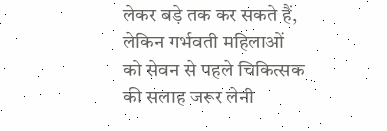लेकर बड़े तक कर सकते हैं, लेकिन गर्भवती महिलाओं को सेवन से पहले चिकित्सक की सलाह जरूर लेनी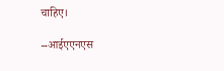चाहिए।

--आईएएनएस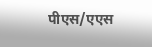पीएस/एएस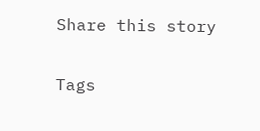Share this story

Tags